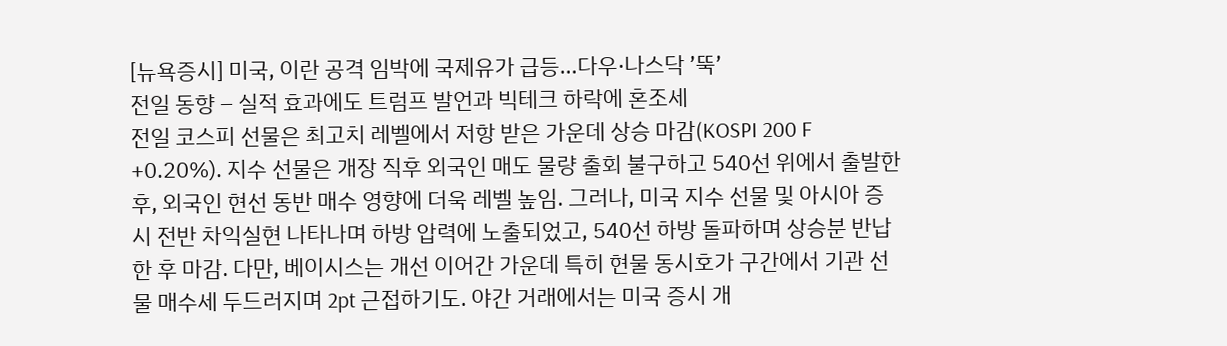[뉴욕증시] 미국, 이란 공격 임박에 국제유가 급등…다우·나스닥 ’뚝’
전일 동향 – 실적 효과에도 트럼프 발언과 빅테크 하락에 혼조세
전일 코스피 선물은 최고치 레벨에서 저항 받은 가운데 상승 마감(KOSPI 200 F +0.20%). 지수 선물은 개장 직후 외국인 매도 물량 출회 불구하고 540선 위에서 출발한 후, 외국인 현선 동반 매수 영향에 더욱 레벨 높임. 그러나, 미국 지수 선물 및 아시아 증시 전반 차익실현 나타나며 하방 압력에 노출되었고, 540선 하방 돌파하며 상승분 반납한 후 마감. 다만, 베이시스는 개선 이어간 가운데 특히 현물 동시호가 구간에서 기관 선물 매수세 두드러지며 2pt 근접하기도. 야간 거래에서는 미국 증시 개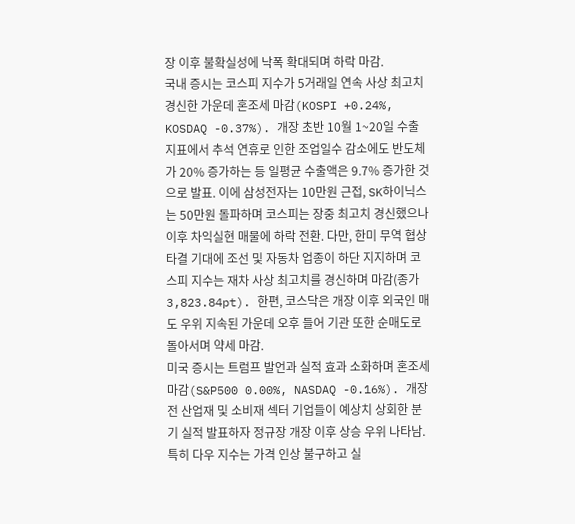장 이후 불확실성에 낙폭 확대되며 하락 마감.
국내 증시는 코스피 지수가 5거래일 연속 사상 최고치 경신한 가운데 혼조세 마감(KOSPI +0.24%, KOSDAQ -0.37%). 개장 초반 10월 1~20일 수출 지표에서 추석 연휴로 인한 조업일수 감소에도 반도체가 20% 증가하는 등 일평균 수출액은 9.7% 증가한 것으로 발표. 이에 삼성전자는 10만원 근접, SK하이닉스는 50만원 돌파하며 코스피는 장중 최고치 경신했으나 이후 차익실현 매물에 하락 전환. 다만, 한미 무역 협상 타결 기대에 조선 및 자동차 업종이 하단 지지하며 코스피 지수는 재차 사상 최고치를 경신하며 마감(종가 3,823.84pt). 한편, 코스닥은 개장 이후 외국인 매도 우위 지속된 가운데 오후 들어 기관 또한 순매도로 돌아서며 약세 마감.
미국 증시는 트럼프 발언과 실적 효과 소화하며 혼조세 마감(S&P500 0.00%, NASDAQ -0.16%). 개장 전 산업재 및 소비재 섹터 기업들이 예상치 상회한 분기 실적 발표하자 정규장 개장 이후 상승 우위 나타남. 특히 다우 지수는 가격 인상 불구하고 실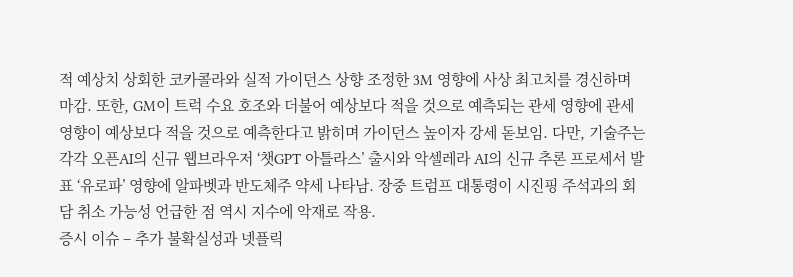적 예상치 상회한 코카콜라와 실적 가이던스 상향 조정한 3M 영향에 사상 최고치를 경신하며 마감. 또한, GM이 트럭 수요 호조와 더불어 예상보다 적을 것으로 예측되는 관세 영향에 관세 영향이 예상보다 적을 것으로 예측한다고 밝히며 가이던스 높이자 강세 돋보임. 다만, 기술주는 각각 오픈AI의 신규 웹브라우저 ‘챗GPT 아틀라스’ 출시와 악셀레라 AI의 신규 추론 프로세서 발표 ‘유로파’ 영향에 알파벳과 반도체주 약세 나타남. 장중 트럼프 대통령이 시진핑 주석과의 회담 취소 가능성 언급한 점 역시 지수에 악재로 작용.
증시 이슈 – 추가 불확실성과 넷플릭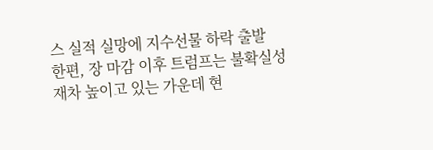스 실적 실망에 지수선물 하락 출발
한편, 장 마감 이후 트럼프는 불확실성 재차 높이고 있는 가운데 현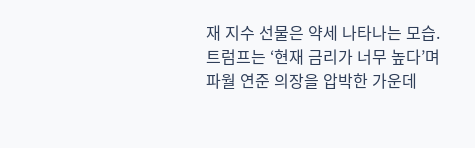재 지수 선물은 약세 나타나는 모습. 트럼프는 ‘현재 금리가 너무 높다’며 파월 연준 의장을 압박한 가운데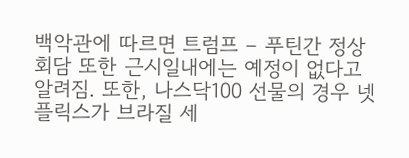백악관에 따르면 트럼프 – 푸틴간 정상회담 또한 근시일내에는 예정이 없다고 알려짐. 또한, 나스닥100 선물의 경우 넷플릭스가 브라질 세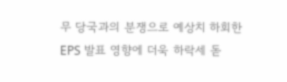무 당국과의 분쟁으로 예상치 하회한 EPS 발표 영향에 더욱 하락세 돋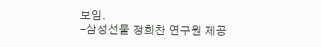보임.
-삼성선물 정희찬 연구원 제공